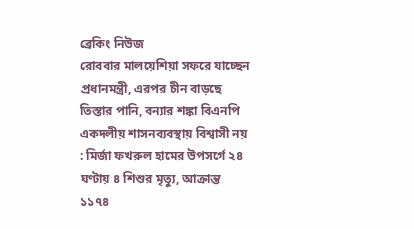ব্রেকিং নিউজ
রোববার মালয়েশিয়া সফরে যাচ্ছেন প্রধানমন্ত্রী, এরপর চীন বাড়ছে তিস্তার পানি, বন্যার শঙ্কা বিএনপি একদলীয় শাসনব্যবস্থায় বিশ্বাসী নয় : মির্জা ফখরুল হামের উপসর্গে ২৪ ঘণ্টায় ৪ শিশুর মৃত্যু, আক্রান্ত ১১৭৪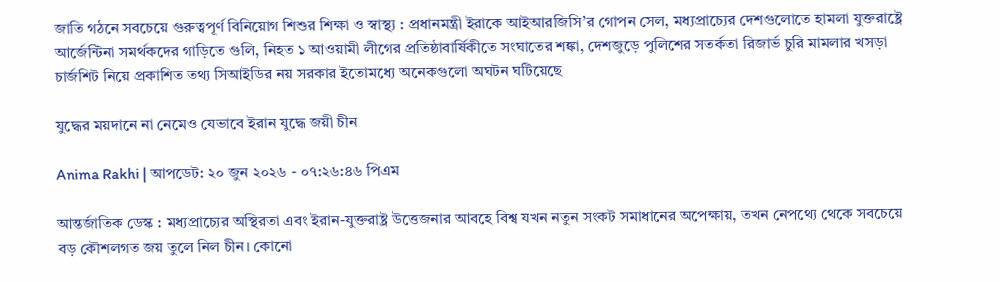জাতি গঠনে সবচেয়ে গুরুত্বপূর্ণ বিনিয়োগ শিশুর শিক্ষা ও স্বাস্থ্য : প্রধানমন্ত্রী ইরাকে আইআরজিসি’র গোপন সেল, মধ্যপ্রাচ্যের দেশগুলোতে হামলা যুক্তরাষ্ট্রে আর্জেন্টিনা সমর্থকদের গাড়িতে গুলি, নিহত ১ আওয়ামী লীগের প্রতিষ্ঠাবার্ষিকীতে সংঘাতের শঙ্কা, দেশজুড়ে পুলিশের সতর্কতা রিজার্ভ চুরি মামলার খসড়া চার্জশিট নিয়ে প্রকাশিত তথ্য সিআইডির নয় সরকার ইতোমধ্যে অনেকগুলো অঘটন ঘটিয়েছে

যুদ্ধের ময়দানে না নেমেও যেভাবে ইরান যুদ্ধে জয়ী চীন

Anima Rakhi | আপডেট: ২০ জুন ২০২৬ - ০৭:২৬:৪৬ পিএম

আন্তর্জাতিক ডেস্ক : মধ্যপ্রাচ্যের অস্থিরতা এবং ইরান-যুক্তরাষ্ট্র উত্তেজনার আবহে বিশ্ব যখন নতুন সংকট সমাধানের অপেক্ষায়, তখন নেপথ্যে থেকে সবচেয়ে বড় কৌশলগত জয় তুলে নিল চীন। কোনো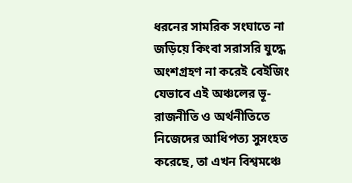ধরনের সামরিক সংঘাতে না জড়িয়ে কিংবা সরাসরি যুদ্ধে অংশগ্রহণ না করেই বেইজিং যেভাবে এই অঞ্চলের ভূ-রাজনীতি ও অর্থনীতিতে নিজেদের আধিপত্য সুসংহত করেছে, তা এখন বিশ্বমঞ্চে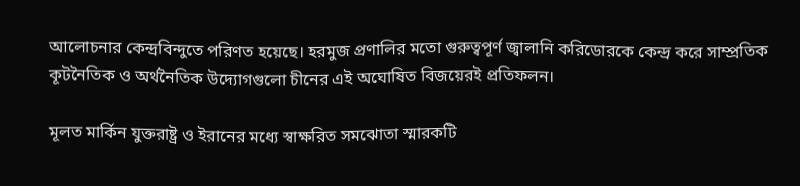আলোচনার কেন্দ্রবিন্দুতে পরিণত হয়েছে। হরমুজ প্রণালির মতো গুরুত্বপূর্ণ জ্বালানি করিডোরকে কেন্দ্র করে সাম্প্রতিক কূটনৈতিক ও অর্থনৈতিক উদ্যোগগুলো চীনের এই অঘোষিত বিজয়েরই প্রতিফলন।

মূলত মার্কিন যুক্তরাষ্ট্র ও ইরানের মধ্যে স্বাক্ষরিত সমঝোতা স্মারকটি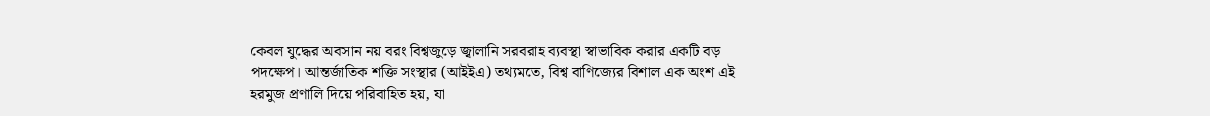কেবল যুদ্ধের অবসান নয় বরং বিশ্বজুড়ে জ্বালানি সরবরাহ ব্যবস্থা স্বাভাবিক করার একটি বড় পদক্ষেপ। আন্তর্জাতিক শক্তি সংস্থার (আইইএ) তথ্যমতে, বিশ্ব বাণিজ্যের বিশাল এক অংশ এই হরমুজ প্রণালি দিয়ে পরিবাহিত হয়, যা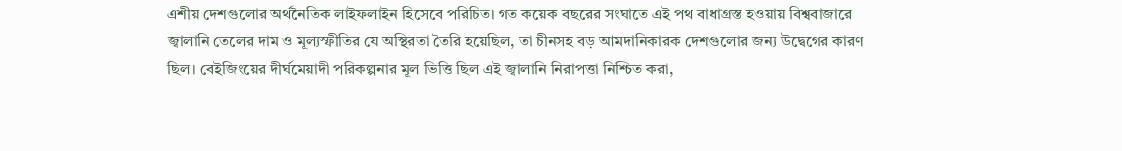এশীয় দেশগুলোর অর্থনৈতিক লাইফলাইন হিসেবে পরিচিত। গত কয়েক বছরের সংঘাতে এই পথ বাধাগ্রস্ত হওয়ায় বিশ্ববাজারে জ্বালানি তেলের দাম ও মূল্যস্ফীতির যে অস্থিরতা তৈরি হয়েছিল, তা চীনসহ বড় আমদানিকারক দেশগুলোর জন্য উদ্বেগের কারণ ছিল। বেইজিংয়ের দীর্ঘমেয়াদী পরিকল্পনার মূল ভিত্তি ছিল এই জ্বালানি নিরাপত্তা নিশ্চিত করা,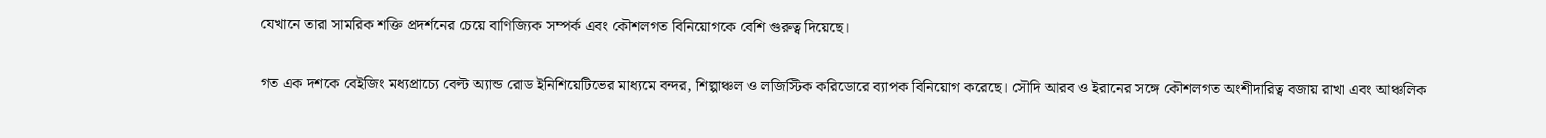যেখানে তারা সামরিক শক্তি প্রদর্শনের চেয়ে বাণিজ্যিক সম্পর্ক এবং কৌশলগত বিনিয়োগকে বেশি গুরুত্ব দিয়েছে।

গত এক দশকে বেইজিং মধ্যপ্রাচ্যে বেল্ট অ্যান্ড রোড ইনিশিয়েটিভের মাধ্যমে বন্দর, শিল্পাঞ্চল ও লজিস্টিক করিডোরে ব্যাপক বিনিয়োগ করেছে। সৌদি আরব ও ইরানের সঙ্গে কৌশলগত অংশীদারিত্ব বজায় রাখা এবং আঞ্চলিক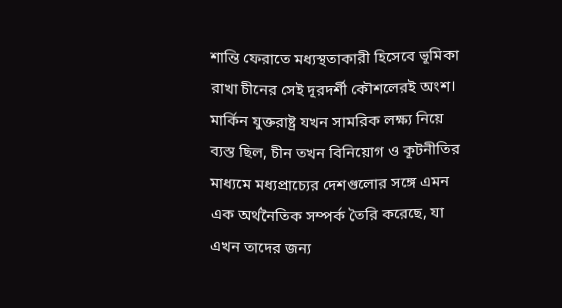শান্তি ফেরাতে মধ্যস্থতাকারী হিসেবে ভূমিকা রাখা চীনের সেই দূরদর্শী কৌশলেরই অংশ। মার্কিন যুক্তরাষ্ট্র যখন সামরিক লক্ষ্য নিয়ে ব্যস্ত ছিল, চীন তখন বিনিয়োগ ও কূটনীতির মাধ্যমে মধ্যপ্রাচ্যের দেশগুলোর সঙ্গে এমন এক অর্থনৈতিক সম্পর্ক তৈরি করেছে, যা এখন তাদের জন্য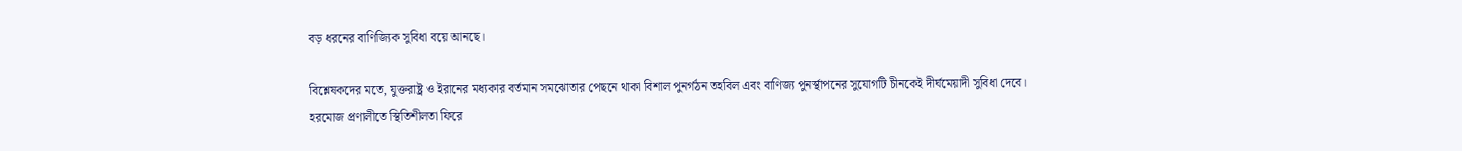বড় ধরনের বাণিজ্যিক সুবিধা বয়ে আনছে।

বিশ্লেষকদের মতে, যুক্তরাষ্ট্র ও ইরানের মধ্যকার বর্তমান সমঝোতার পেছনে থাকা বিশাল পুনর্গঠন তহবিল এবং বাণিজ্য পুনর্স্থাপনের সুযোগটি চীনকেই দীর্ঘমেয়াদী সুবিধা দেবে। হরমোজ প্রণালীতে স্থিতিশীলতা ফিরে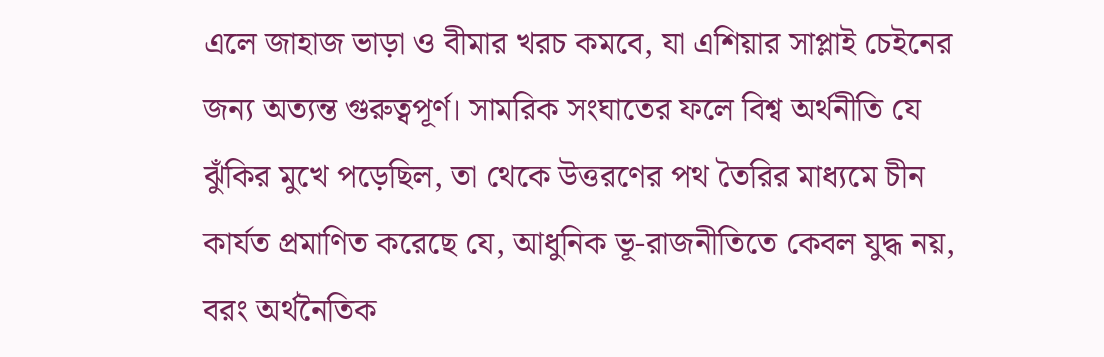এলে জাহাজ ভাড়া ও বীমার খরচ কমবে, যা এশিয়ার সাপ্লাই চেইনের জন্য অত্যন্ত গুরুত্বপূর্ণ। সামরিক সংঘাতের ফলে বিশ্ব অর্থনীতি যে ঝুঁকির মুখে পড়েছিল, তা থেকে উত্তরণের পথ তৈরির মাধ্যমে চীন কার্যত প্রমাণিত করেছে যে, আধুনিক ভূ-রাজনীতিতে কেবল যুদ্ধ নয়, বরং অর্থনৈতিক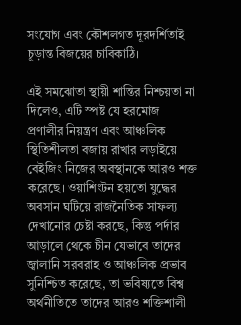সংযোগ এবং কৌশলগত দূরদর্শিতাই চূড়ান্ত বিজয়ের চাবিকাঠি।

এই সমঝোতা স্থায়ী শান্তির নিশ্চয়তা না দিলেও, এটি স্পষ্ট যে হরমোজ প্রণালীর নিয়ন্ত্রণ এবং আঞ্চলিক স্থিতিশীলতা বজায় রাখার লড়াইয়ে বেইজিং নিজের অবস্থানকে আরও শক্ত করেছে। ওয়াশিংটন হয়তো যুদ্ধের অবসান ঘটিয়ে রাজনৈতিক সাফল্য দেখানোর চেষ্টা করছে, কিন্তু পর্দার আড়ালে থেকে চীন যেভাবে তাদের জ্বালানি সরবরাহ ও আঞ্চলিক প্রভাব সুনিশ্চিত করেছে, তা ভবিষ্যতে বিশ্ব অর্থনীতিতে তাদের আরও শক্তিশালী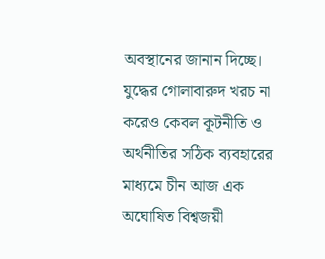অবস্থানের জানান দিচ্ছে। যুদ্ধের গোলাবারুদ খরচ না করেও কেবল কূটনীতি ও অর্থনীতির সঠিক ব্যবহারের মাধ্যমে চীন আজ এক অঘোষিত বিশ্বজয়ী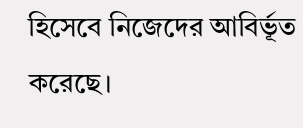হিসেবে নিজেদের আবির্ভূত করেছে।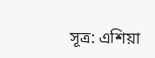সূত্র: এশিয়া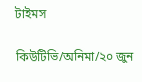টাইমস

কিউটিভি/অনিমা/২০ জুন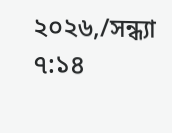২০২৬,/সন্ধ্যা ৭:১৪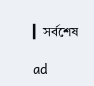▎সর্বশেষ

ad